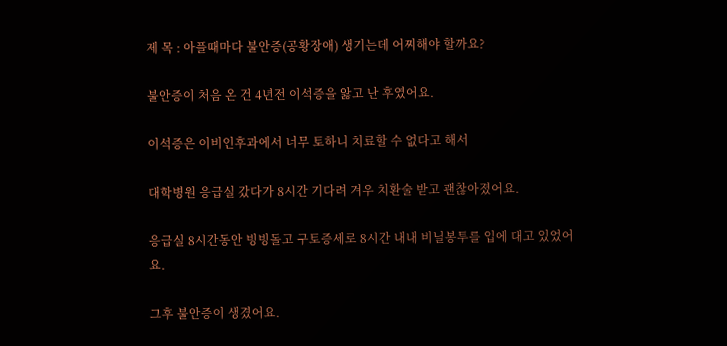제 목 : 아플때마다 불안증(공황장애) 생기는데 어찌해야 할까요?

불안증이 처음 온 건 4년전 이석증을 앓고 난 후였어요.

이석증은 이비인후과에서 너무 토하니 치료할 수 없다고 해서

대학병원 응급실 갔다가 8시간 기다려 겨우 치환술 받고 괜찮아졌어요.

응급실 8시간동안 빙빙돌고 구토증세로 8시간 내내 비닐봉투를 입에 대고 있었어요.

그후 불안증이 생겼어요.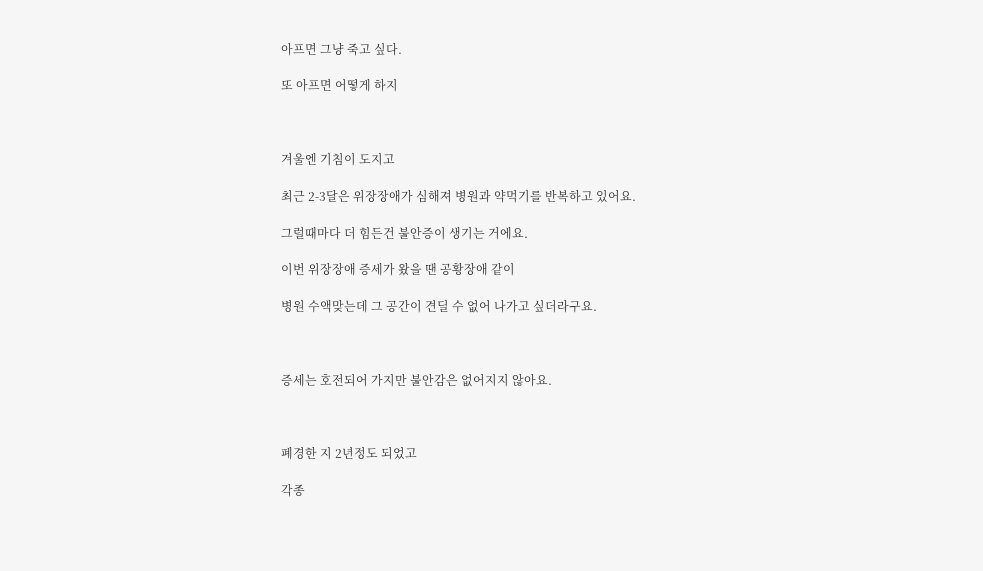아프면 그냥 죽고 싶다.

또 아프면 어떻게 하지



겨울엔 기침이 도지고

최근 2-3달은 위장장애가 심해져 병원과 약먹기를 반복하고 있어요.

그럴때마다 더 힘든건 불안증이 생기는 거에요.

이번 위장장애 증세가 왔을 땐 공황장애 같이

병원 수액맞는데 그 공간이 견딜 수 없어 나가고 싶더라구요.



증세는 호전되어 가지만 불안감은 없어지지 않아요.



폐경한 지 2년정도 되었고

각종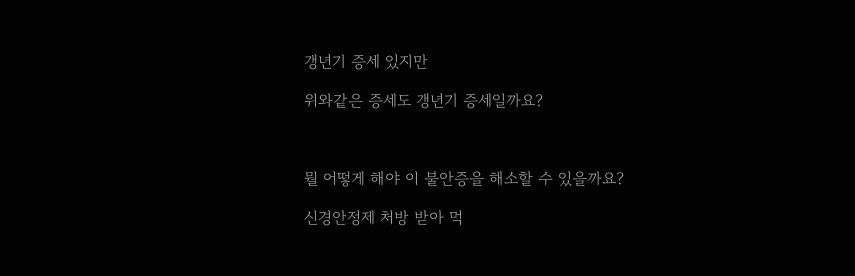갱년기 증세 있지만

위와같은 증세도 갱년기 증세일까요?



뭘 어떻게 해야 이 불안증을 해소할 수 있을까요?

신경안정제 처방 받아 먹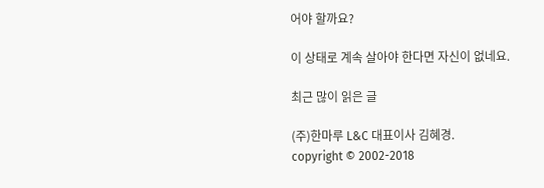어야 할까요?

이 상태로 계속 살아야 한다면 자신이 없네요.

최근 많이 읽은 글

(주)한마루 L&C 대표이사 김혜경.
copyright © 2002-2018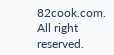82cook.com. All right reserved.